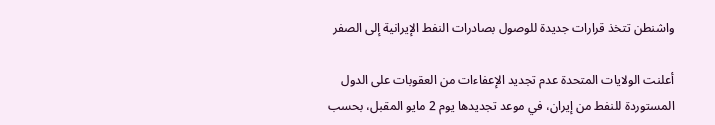واشنطن تتخذ قرارات جديدة للوصول بصادرات النفط الإيرانية إلى الصفر

أعلنت الولايات المتحدة عدم تجديد الإعفاءات من العقوبات على الدول المستوردة للنفط من إيران، في موعد تجديدها يوم 2 مايو المقبل، بحسب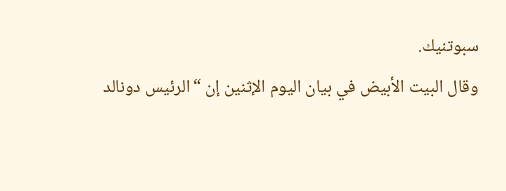سبوتنيك.
وقال البيت الأبيض في بيان اليوم الإثنين إن “الرئيس دونالد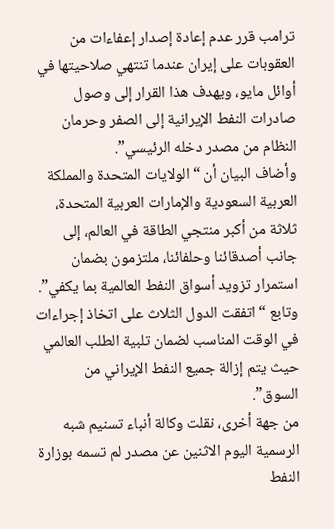ترامب قرر عدم إعادة إصدار إعفاءات من العقوبات على إيران عندما تنتهي صلاحيتها في أوائل مايو، ويهدف هذا القرار إلى وصول صادرات النفط الإيرانية إلى الصفر وحرمان النظام من مصدر دخله الرئيسي”.
وأضاف البيان أن “الولايات المتحدة والمملكة العربية السعودية والإمارات العربية المتحدة، ثلاثة من أكبر منتجي الطاقة في العالم، إلى جانب أصدقائنا وحلفائنا، ملتزمون بضمان استمرار تزويد أسواق النفط العالمية بما يكفي”.
وتابع “اتفقت الدول الثلاث على اتخاذ إجراءات في الوقت المناسب لضمان تلبية الطلب العالمي حيث يتم إزالة جميع النفط الإيراني من السوق”.
من جهة أخرى، نقلت وكالة أنباء تسنيم شبه الرسمية اليوم الاثنين عن مصدر لم تسمه بوزارة النفط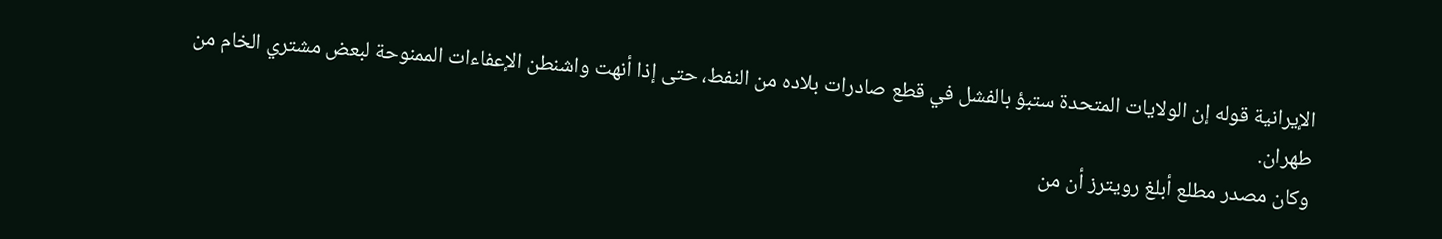الإيرانية قوله إن الولايات المتحدة ستبؤ بالفشل في قطع صادرات بلاده من النفط، حتى إذا أنهت واشنطن الإعفاءات الممنوحة لبعض مشتري الخام من طهران.
وكان مصدر مطلع أبلغ رويترز أن من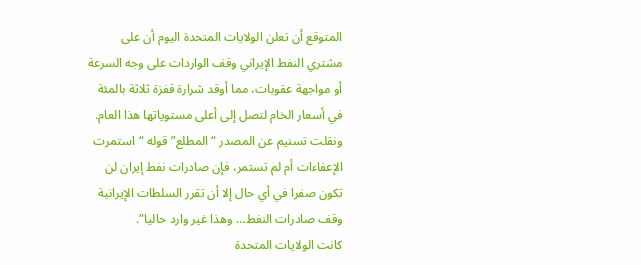المتوقع أن تعلن الولايات المتحدة اليوم أن على مشتري النفط الإيراني وقف الواردات على وجه السرعة أو مواجهة عقوبات، مما أوقد شرارة قفزة ثلاثة بالمئة في أسعار الخام لتصل إلى أعلى مستوياتها هذا العام.
ونقلت تسنيم عن المصدر “المطلع” قوله “استمرت الإعفاءات أم لم تستمر، فإن صادرات نفط إيران لن تكون صفرا في أي حال إلا أن تقرر السلطات الإيرانية وقف صادرات النفط… وهذا غير وارد حاليا”.
كانت الولايات المتحدة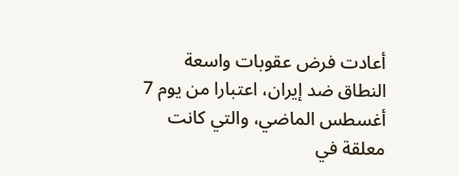أعادت فرض عقوبات واسعة النطاق ضد إيران، اعتبارا من يوم 7 أغسطس الماضي، والتي كانت معلقة في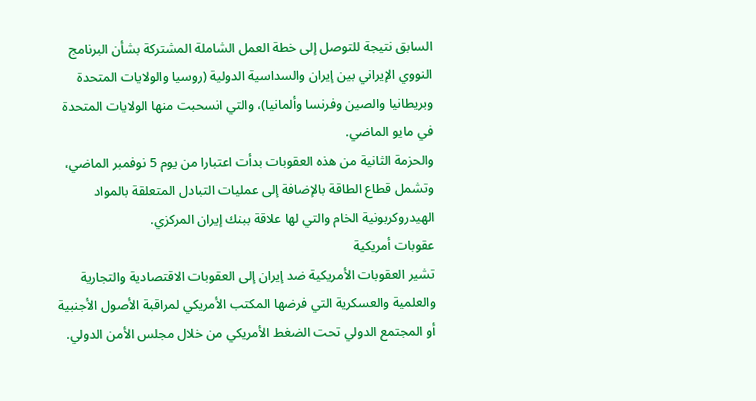السابق نتيجة للتوصل إلى خطة العمل الشاملة المشتركة بشأن البرنامج النووي الإيراني بين إيران والسداسية الدولية (روسيا والولايات المتحدة وبريطانيا والصين وفرنسا وألمانيا)، والتي انسحبت منها الولايات المتحدة في مايو الماضي.
والحزمة الثانية من هذه العقوبات بدأت اعتبارا من يوم 5 نوفمبر الماضي، وتشمل قطاع الطاقة بالإضافة إلى عمليات التبادل المتعلقة بالمواد الهيدروكربونية الخام والتي لها علاقة ببنك إيران المركزي.
عقوبات أمريكية
تشير العقوبات الأمريكية ضد إيران إلى العقوبات الاقتصادية والتجارية والعلمية والعسكرية التي فرضها المكتب الأمريكي لمراقبة الأصول الأجنبية أو المجتمع الدولي تحت الضغط الأمريكي من خلال مجلس الأمن الدولي.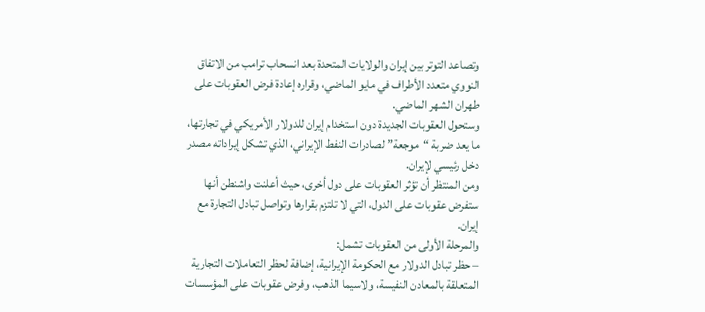وتصاعد التوتر بين إيران والولايات المتحدة بعد انسحاب ترامب من الاتفاق النووي متعدد الأطراف في مايو الماضي، وقراره إعادة فرض العقوبات على طهران الشهر الماضي.
وستحول العقوبات الجديدة دون استخدام إيران للدولار الأمريكي في تجارتها، ما يعد ضربة “موجعة” لصادرات النفط الإيراني، الذي تشكل إيراداته مصدر دخل رئيسي لإيران.
ومن المنتظر أن تؤثر العقوبات على دول أخرى، حيث أعلنت واشنطن أنها ستفرض عقوبات على الدول، التي لا تلتزم بقرارها وتواصل تبادل التجارة مع إيران.
والمرحلة الأولى من العقوبات تشمل:
– حظر تبادل الدولار مع الحكومة الإيرانية، إضافة لحظر التعاملات التجارية المتعلقة بالمعادن النفيسة، ولاسيما الذهب، وفرض عقوبات على المؤسسات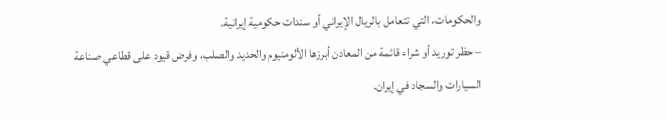والحكومات، التي تتعامل بالريال الإيراني أو سندات حكومية إيرانية.
– حظر توريد أو شراء قائمة من المعادن أبرزها الألومنيوم والحديد والصلب، وفرض قيود على قطاعي صناعة السيارات والسجاد في إيران.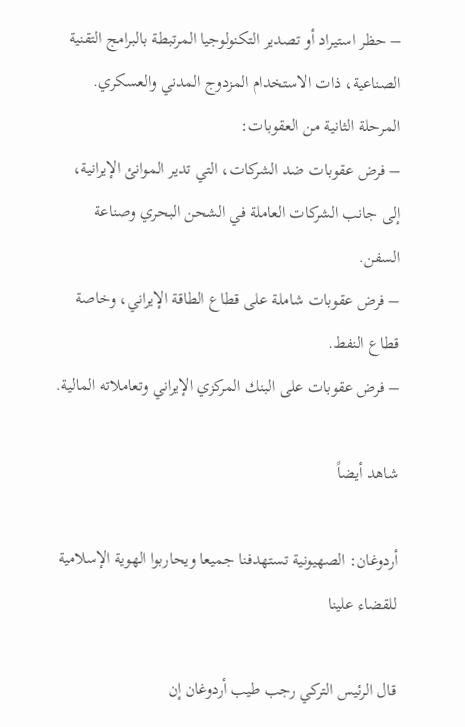– حظر استيراد أو تصدير التكنولوجيا المرتبطة بالبرامج التقنية الصناعية، ذات الاستخدام المزدوج المدني والعسكري.
المرحلة الثانية من العقوبات:
– فرض عقوبات ضد الشركات، التي تدير الموانئ الإيرانية، إلى جانب الشركات العاملة في الشحن البحري وصناعة السفن.
– فرض عقوبات شاملة على قطاع الطاقة الإيراني، وخاصة قطاع النفط.
– فرض عقوبات على البنك المركزي الإيراني وتعاملاته المالية.

شاهد أيضاً

أردوغان: الصهيونية تستهدفنا جميعا ويحاربوا الهوية الإسلامية للقضاء علينا

قال الرئيس التركي رجب طيب أردوغان إن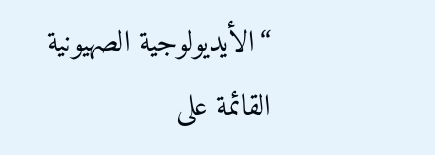“الأيديولوجية الصهيونية القائمة على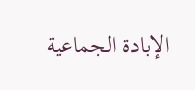الإبادة الجماعية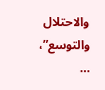والاحتلال والتوسع”، …